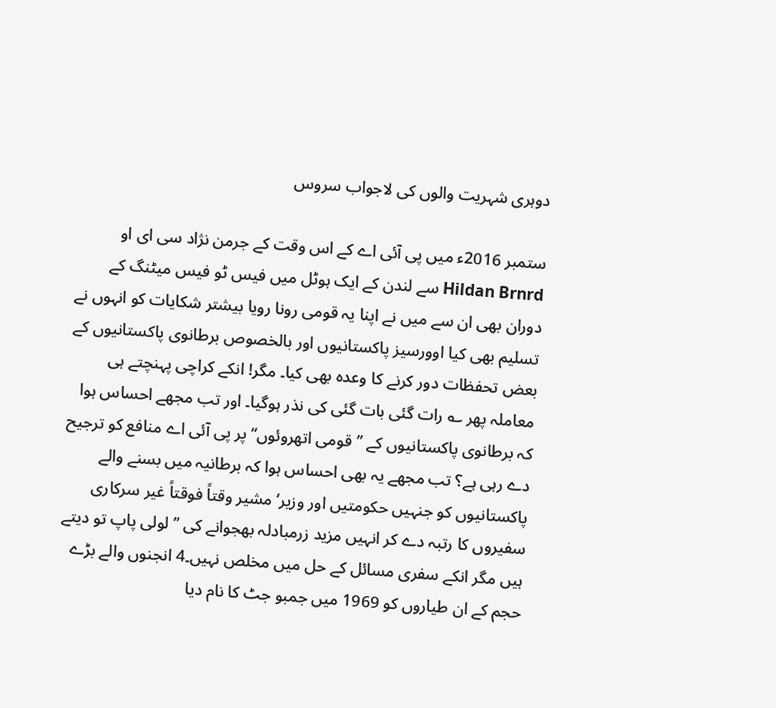دوہری شہریت والوں کی لاجواب سروس

ستمبر 2016ء میں پی آئی اے کے اس وقت کے جرمن نژاد سی ای او Hildan Brnrd سے لندن کے ایک ہوٹل میں فیس ٹو فیس میٹنگ کے دوران بھی ان سے میں نے اپنا یہ قومی رونا رویا بیشتر شکایات کو انہوں نے تسلیم بھی کیا اوورسیز پاکستانیوں اور بالخصوص برطانوی پاکستانیوں کے بعض تحفظات دور کرنے کا وعدہ بھی کیا۔ مگر! انکے کراچی پہنچتے ہی معاملہ پھر ؎ رات گئی بات گئی کی نذر ہوگیا۔ اور تب مجھے احساس ہوا کہ برطانوی پاکستانیوں کے ’’قومی اتھروئوں‘‘ پر پی آئی اے منافع کو ترجیح دے رہی ہے؟ تب مجھے یہ بھی احساس ہوا کہ برطانیہ میں بسنے والے پاکستانیوں کو جنہیں حکومتیں اور وزیر‘ مشیر وقتاً فوقتاً غیر سرکاری سفیروں کا رتبہ دے کر انہیں مزید زرمبادلہ بھجوانے کی ’’لولی پاپ تو دیتے ہیں مگر انکے سفری مسائل کے حل میں مخلص نہیں۔4 انجنوں والے بڑے حجم کے ان طیاروں کو 1969 میں جمبو جٹ کا نام دیا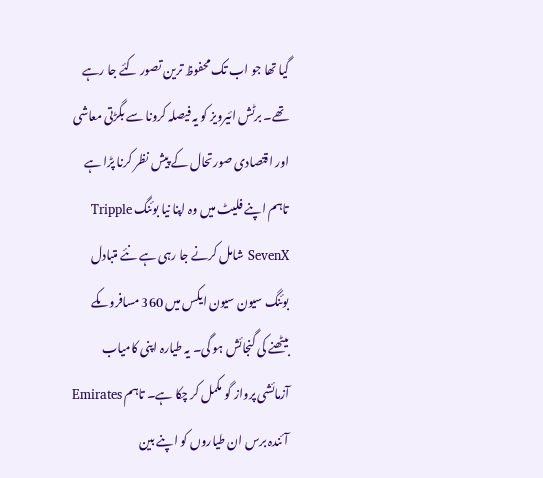گیا تھا جو اب تک محفوظ ترین تصور کئے جا رہے تھے۔ برٹش ائیرویز کو یہ فیصلہ کرونا سے بگڑتی معاشی اور اقتصادی صورتحال کے پیش نظر کرنا پڑا ہے تاہم اپنے فلیٹ میں وہ اپنا نیا بوئنگ Tripple SevenX شامل کرنے جا رہی ہے نئے متبادل بوئنگ سیون سیون ایکس میں 360 مسافروںکے بیٹھنے کی گنجائش ہو گی۔ یہ طیارہ اپنی کامیاب آزمائشی پرواز گو مکمل کر چکا ہے۔ تاہم Emirates آئندہ برس ان طیاروں کو اپنے بین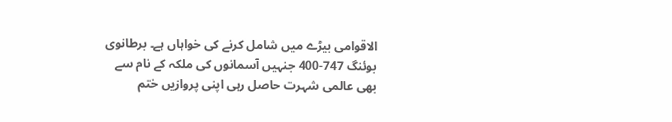الاقوامی بیڑے میں شامل کرنے کی خواہاں ہے۔ برطانوی بوئنگ 747-400 جنہیں آسمانوں کی ملکہ کے نام سے بھی عالمی شہرت حاصل رہی اپنی پروازیں ختم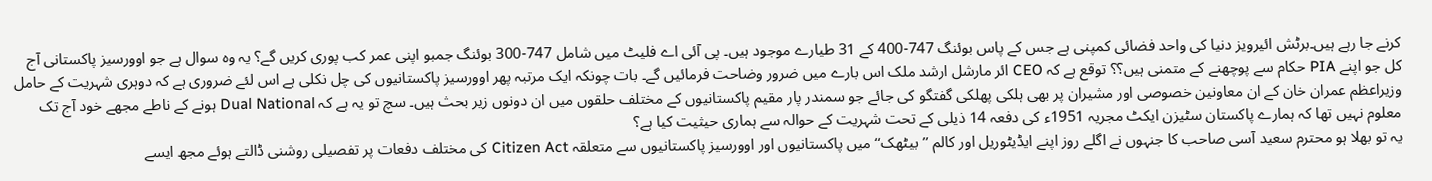کرنے جا رہے ہیں۔برٹش ائیرویز دنیا کی واحد فضائی کمپنی ہے جس کے پاس بوئنگ 747-400 کے 31 طیارے موجود ہیں۔ پی آئی اے فلیٹ میں شامل 747-300 بوئنگ جمبو اپنی عمر کب پوری کریں گے؟ یہ وہ سوال ہے جو اوورسیز پاکستانی آج کل جو اپنے PIA حکام سے پوچھنے کے متمنی ہیں؟؟ توقع ہے کہ CEO ائر مارشل ارشد ملک اس بارے میں ضرور وضاحت فرمائیں گے۔ بات چونکہ ایک مرتبہ پھر اوورسیز پاکستانیوں کی چل نکلی ہے اس لئے ضروری ہے کہ دوہری شہریت کے حامل وزیراعظم عمران خان کے ان معاونین خصوصی اور مشیران پر بھی ہلکی پھلکی گفتگو کی جائے جو سمندر پار مقیم پاکستانیوں کے مختلف حلقوں میں ان دونوں زیر بحث ہیں۔ سچ تو یہ ہے کہ Dual National ہونے کے ناطے مجھے خود آج تک معلوم نہیں تھا کہ ہمارے پاکستان سٹیزن ایکٹ مجریہ 1951ء کی دفعہ 14 ذیلی کے تحت شہریت کے حوالہ سے ہماری حیثیت کیا ہے؟
یہ تو بھلا ہو محترم سعید آسی صاحب کا جنہوں نے اگلے روز اپنے ایڈیٹوریل اور کالم ’’بیٹھک‘‘ میں پاکستانیوں اور اوورسیز پاکستانیوں سے متعلقہ Citizen Act کی مختلف دفعات پر تفصیلی روشنی ڈالتے ہوئے مجھ ایسے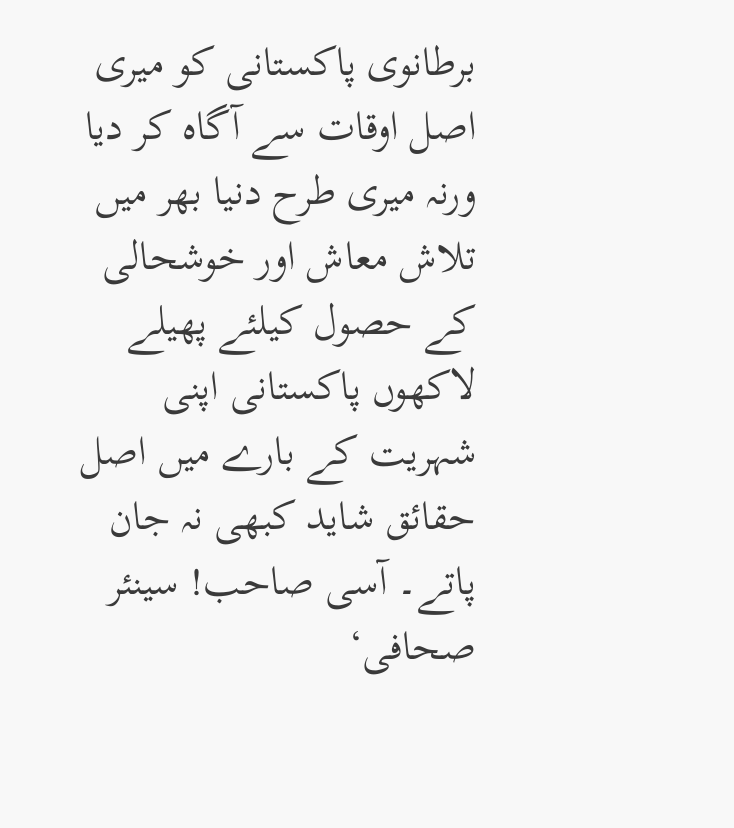برطانوی پاکستانی کو میری اصل اوقات سے آگاہ کر دیا ورنہ میری طرح دنیا بھر میں تلاش معاش اور خوشحالی کے حصول کیلئے پھیلے لاکھوں پاکستانی اپنی شہریت کے بارے میں اصل حقائق شاید کبھی نہ جان پاتے۔ آسی صاحب! سینئر صحافی‘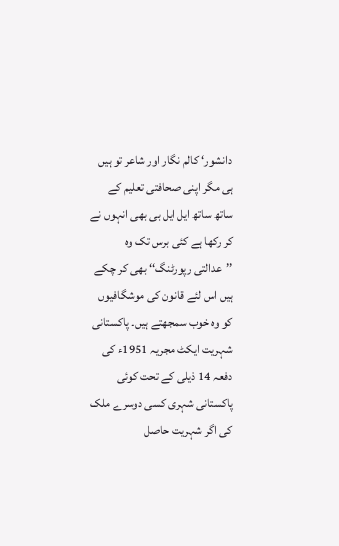دانشور‘ کالم نگار اور شاعر تو ہیں ہی مگر اپنی صحافتی تعلیم کے ساتھ ساتھ ایل ایل بی بھی انہوں نے کر رکھا ہے کئی برس تک وہ ’’عدالتی رپورٹنگ‘‘ بھی کر چکے ہیں اس لئے قانون کی موشگافیوں کو وہ خوب سمجھتے ہیں۔ پاکستانی شہریت ایکٹ مجریہ 1951ء کی دفعہ 14 ذیلی کے تحت کوئی پاکستانی شہری کسی دوسرے ملک کی اگر شہریت حاصل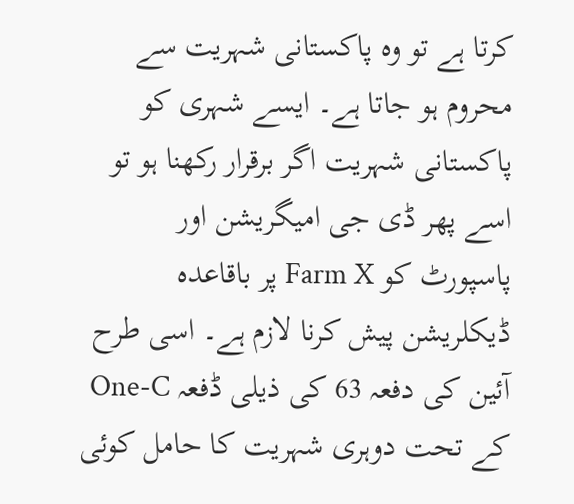کرتا ہے تو وہ پاکستانی شہریت سے محروم ہو جاتا ہے۔ ایسے شہری کو پاکستانی شہریت اگر برقرار رکھنا ہو تو اسے پھر ڈی جی امیگریشن اور پاسپورٹ کو Farm X پر باقاعدہ ڈیکلریشن پیش کرنا لازم ہے۔ اسی طرح آئین کی دفعہ 63 کی ذیلی ڈفعہ One-C کے تحت دوہری شہریت کا حامل کوئی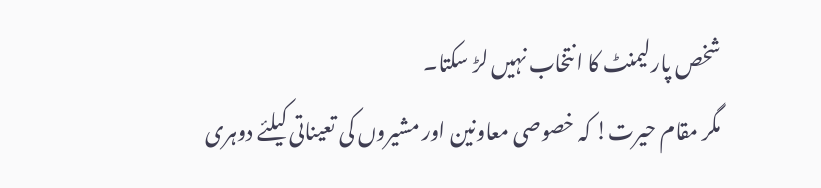شخص پارلیمنٹ کا انتخاب نہیں لڑ سکتا۔
مگر مقام حیرت! کہ خصوصی معاونین اور مشیروں کی تعیناتی کیلئے دوہری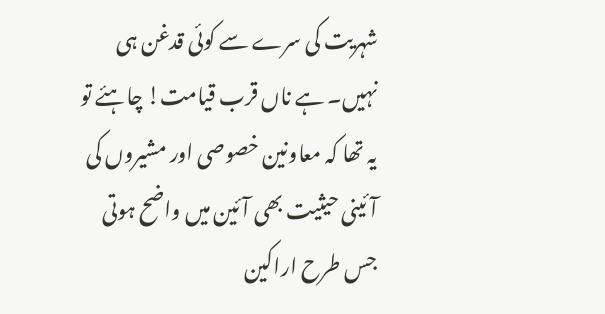شہریت کی سرے سے کوئی قدغن ہی نہیں۔ ہے ناں قرب قیامت! چاہئے تو یہ تھا کہ معاونین خصوصی اور مشیروں کی آئینی حیثیت بھی آئین میں واضح ہوتی جس طرح اراکین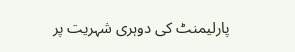پارلیمنٹ کی دوہری شہریت پر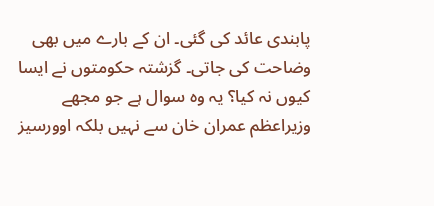پابندی عائد کی گئی۔ ان کے بارے میں بھی وضاحت کی جاتی۔ گزشتہ حکومتوں نے ایسا کیوں نہ کیا؟ یہ وہ سوال ہے جو مجھے وزیراعظم عمران خان سے نہیں بلکہ اوورسیز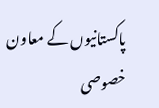پاکستانیوں کے معاون خصوصی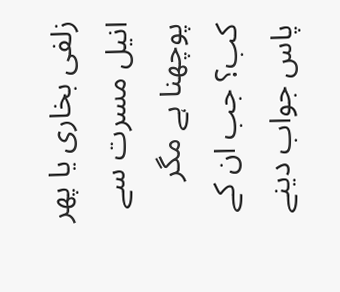زلفی بخاری یا پھر انیل مسرت سے پوچھنا ہے مگر کب؟ جب ان کے پاس جواب دینے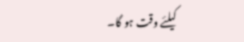کیلئے وقت ہو گا۔